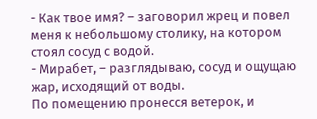- Как твое имя? – заговорил жрец и повел меня к небольшому столику, на котором стоял сосуд с водой.
- Мирабет, – разглядываю, сосуд и ощущаю жар, исходящий от воды.
По помещению пронесся ветерок, и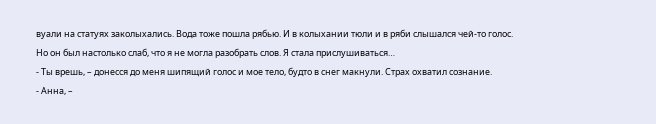вуали на статуях заколыхались. Вода тоже пошла рябью. И в колыхании тюли и в ряби слышался чей-то голос. Но он был настолько слаб, что я не могла разобрать слов. Я стала прислушиваться…
- Ты врешь, – донесся до меня шипящий голос и мое тело, будто в снег макнули. Страх охватил сознание.
- Анна, –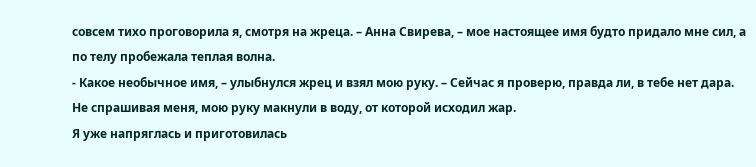совсем тихо проговорила я, смотря на жреца. – Анна Свирева, – мое настоящее имя будто придало мне сил, а по телу пробежала теплая волна.
- Какое необычное имя, – улыбнулся жрец и взял мою руку. – Сейчас я проверю, правда ли, в тебе нет дара.
Не спрашивая меня, мою руку макнули в воду, от которой исходил жар.
Я уже напряглась и приготовилась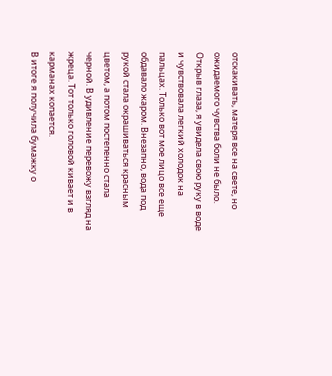отскакивать, матеря все на свете, но ожидаемого чувства боли не было. Открыв глаза, я увидела свою руку в воде и чувствовала легкий холодок на пальцах. Только вот мое лицо все еще обдавало жаром. Внезапно, вода под рукой стала окрашиваться красным цветом, а потом постепенно стала черной. В удивление перевожу взгляд на жреца. Тот только головой кивает и в карманах копается.
В итоге я получила бумажку о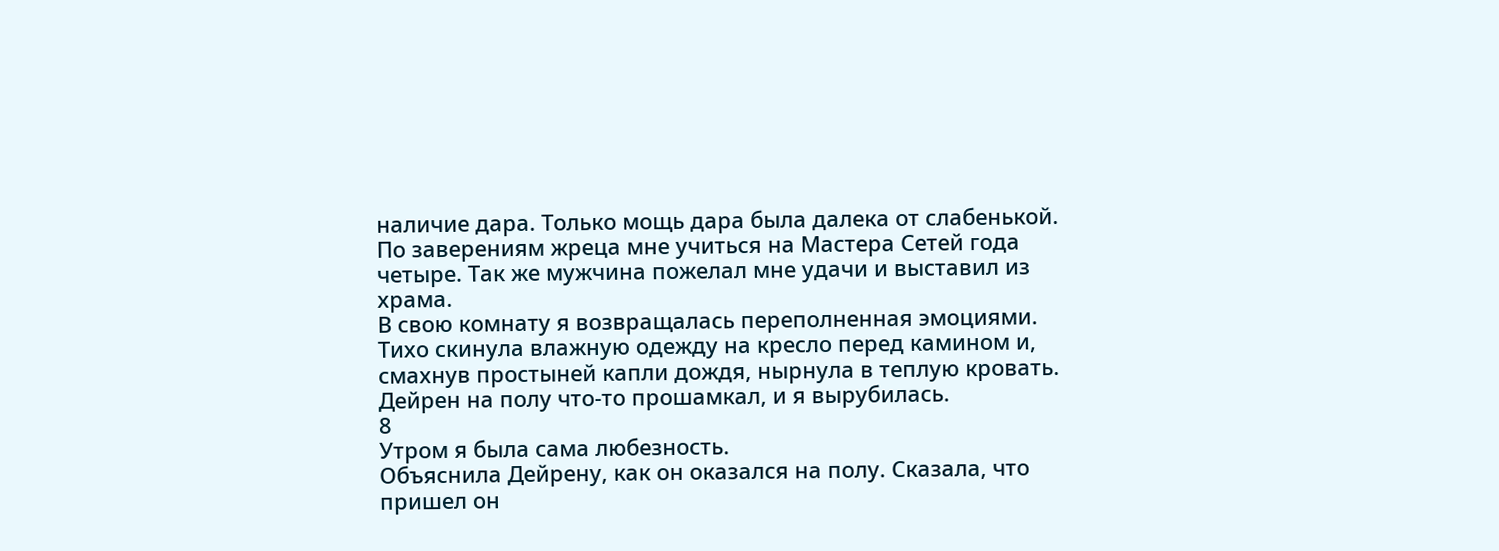наличие дара. Только мощь дара была далека от слабенькой. По заверениям жреца мне учиться на Мастера Сетей года четыре. Так же мужчина пожелал мне удачи и выставил из храма.
В свою комнату я возвращалась переполненная эмоциями. Тихо скинула влажную одежду на кресло перед камином и, смахнув простыней капли дождя, нырнула в теплую кровать. Дейрен на полу что-то прошамкал, и я вырубилась.
8
Утром я была сама любезность.
Объяснила Дейрену, как он оказался на полу. Сказала, что пришел он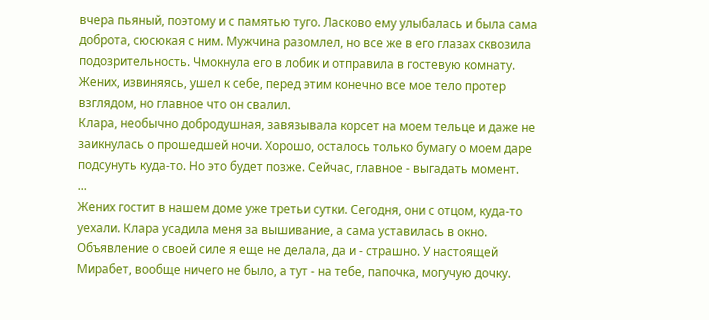вчера пьяный, поэтому и с памятью туго. Ласково ему улыбалась и была сама доброта, сюсюкая с ним. Мужчина разомлел, но все же в его глазах сквозила подозрительность. Чмокнула его в лобик и отправила в гостевую комнату. Жених, извиняясь, ушел к себе, перед этим конечно все мое тело протер взглядом, но главное что он свалил.
Клара, необычно добродушная, завязывала корсет на моем тельце и даже не заикнулась о прошедшей ночи. Хорошо, осталось только бумагу о моем даре подсунуть куда-то. Но это будет позже. Сейчас, главное - выгадать момент.
...
Жених гостит в нашем доме уже третьи сутки. Сегодня, они с отцом, куда-то уехали. Клара усадила меня за вышивание, а сама уставилась в окно.
Объявление о своей силе я еще не делала, да и - страшно. У настоящей Мирабет, вообще ничего не было, а тут - на тебе, папочка, могучую дочку.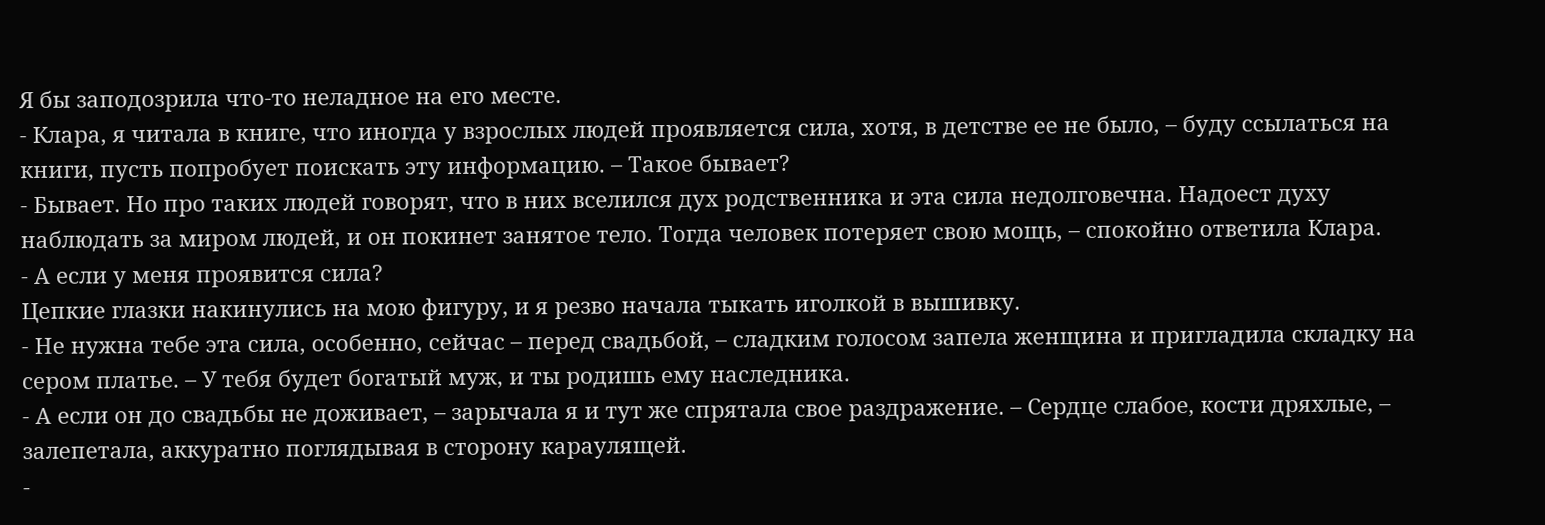Я бы заподозрила что-то неладное на его месте.
- Клара, я читала в книге, что иногда у взрослых людей проявляется сила, хотя, в детстве ее не было, – буду ссылаться на книги, пусть попробует поискать эту информацию. – Такое бывает?
- Бывает. Но про таких людей говорят, что в них вселился дух родственника и эта сила недолговечна. Надоест духу наблюдать за миром людей, и он покинет занятое тело. Тогда человек потеряет свою мощь, – спокойно ответила Клара.
- А если у меня проявится сила?
Цепкие глазки накинулись на мою фигуру, и я резво начала тыкать иголкой в вышивку.
- Не нужна тебе эта сила, особенно, сейчас – перед свадьбой, – сладким голосом запела женщина и пригладила складку на сером платье. – У тебя будет богатый муж, и ты родишь ему наследника.
- А если он до свадьбы не доживает, – зарычала я и тут же спрятала свое раздражение. – Сердце слабое, кости дряхлые, – залепетала, аккуратно поглядывая в сторону караулящей.
-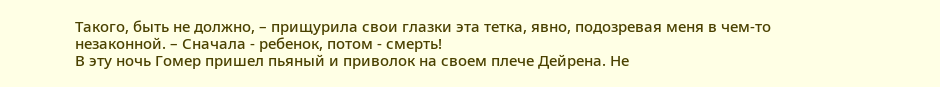Такого, быть не должно, – прищурила свои глазки эта тетка, явно, подозревая меня в чем-то незаконной. – Сначала - ребенок, потом - смерть!
В эту ночь Гомер пришел пьяный и приволок на своем плече Дейрена. Не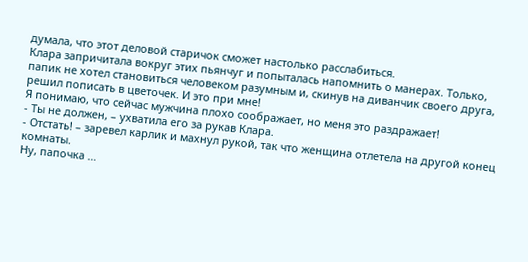думала, что этот деловой старичок сможет настолько расслабиться.
Клара запричитала вокруг этих пьянчуг и попыталась напомнить о манерах. Только, папик не хотел становиться человеком разумным и, скинув на диванчик своего друга, решил пописать в цветочек. И это при мне!
Я понимаю, что сейчас мужчина плохо соображает, но меня это раздражает!
- Ты не должен, – ухватила его за рукав Клара.
- Отстать! – заревел карлик и махнул рукой, так что женщина отлетела на другой конец комнаты.
Ну, папочка …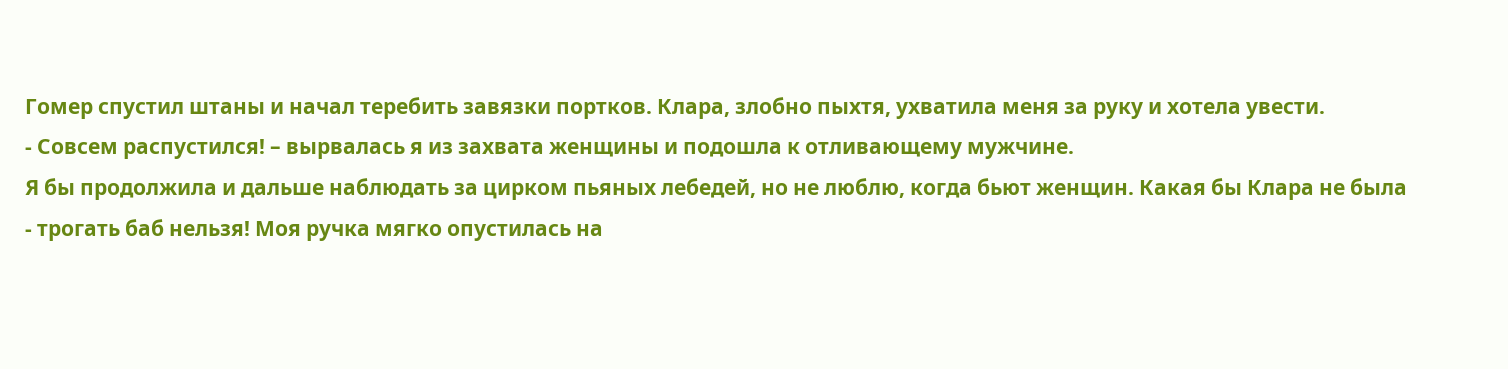Гомер спустил штаны и начал теребить завязки портков. Клара, злобно пыхтя, ухватила меня за руку и хотела увести.
- Совсем распустился! – вырвалась я из захвата женщины и подошла к отливающему мужчине.
Я бы продолжила и дальше наблюдать за цирком пьяных лебедей, но не люблю, когда бьют женщин. Какая бы Клара не была - трогать баб нельзя! Моя ручка мягко опустилась на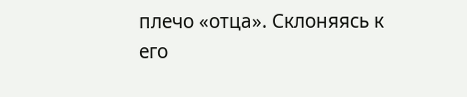плечо «отца». Склоняясь к его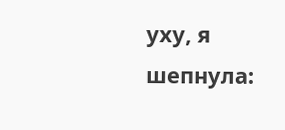уху, я шепнула: